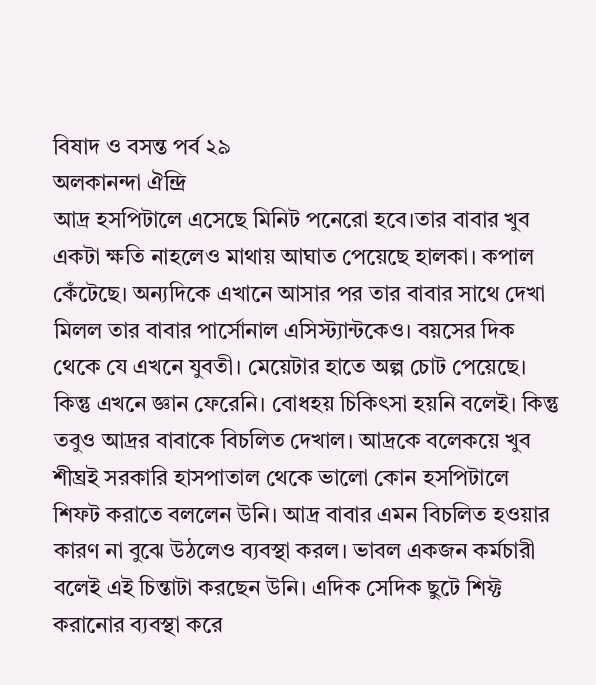বিষাদ ও বসন্ত পর্ব ২৯
অলকানন্দা ঐন্দ্রি
আদ্র হসপিটালে এসেছে মিনিট পনেরো হবে।তার বাবার খুব একটা ক্ষতি নাহলেও মাথায় আঘাত পেয়েছে হালকা। কপাল কেঁটেছে। অন্যদিকে এখানে আসার পর তার বাবার সাথে দেখা মিলল তার বাবার পার্সোনাল এসিস্ট্যান্টকেও। বয়সের দিক থেকে যে এখনে যুবতী। মেয়েটার হাতে অল্প চোট পেয়েছে। কিন্তু এখনে জ্ঞান ফেরেনি। বোধহয় চিকিৎসা হয়নি বলেই। কিন্তু তবুও আদ্রর বাবাকে বিচলিত দেখাল। আদ্রকে বলেকয়ে খুব শীঘ্রই সরকারি হাসপাতাল থেকে ভালো কোন হসপিটালে শিফট করাতে বললেন উনি। আদ্র বাবার এমন বিচলিত হওয়ার কারণ না বুঝে উঠলেও ব্যবস্থা করল। ভাবল একজন কর্মচারী বলেই এই চিন্তাটা করছেন উনি। এদিক সেদিক ছুটে শিফ্ট করানোর ব্যবস্থা করে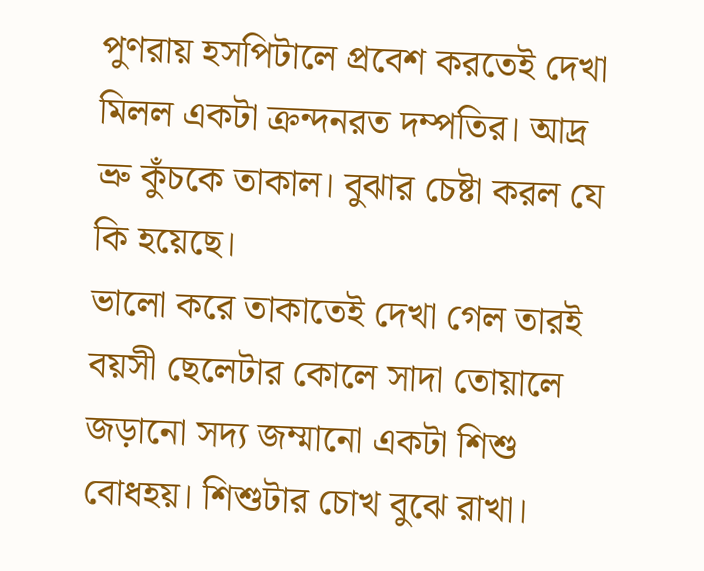পুণরায় হসপিটালে প্রবেশ করতেই দেখা মিলল একটা ক্রন্দনরত দম্পতির। আদ্র ভ্রু কুঁচকে তাকাল। বুঝার চেষ্টা করল যে কি হয়েছে।
ভালো করে তাকাতেই দেখা গেল তারই বয়সী ছেলেটার কোলে সাদা তোয়ালে জড়ানো সদ্য জম্মানো একটা শিশু বোধহয়। শিশুটার চোখ বুঝে রাখা।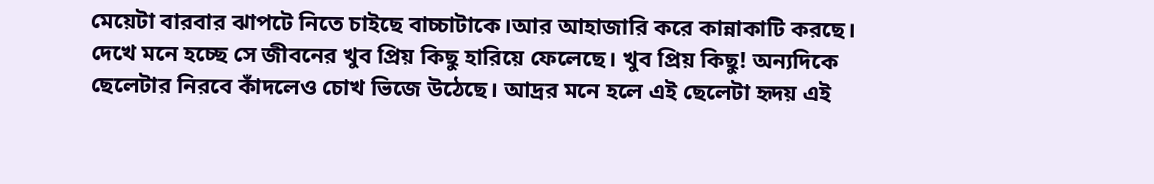মেয়েটা বারবার ঝাপটে নিতে চাইছে বাচ্চাটাকে।আর আহাজারি করে কান্নাকাটি করছে। দেখে মনে হচ্ছে সে জীবনের খুব প্রিয় কিছু হারিয়ে ফেলেছে। খুব প্রিয় কিছু! অন্যদিকে ছেলেটার নিরবে কাঁদলেও চোখ ভিজে উঠেছে। আদ্রর মনে হলে এই ছেলেটা হৃদয় এই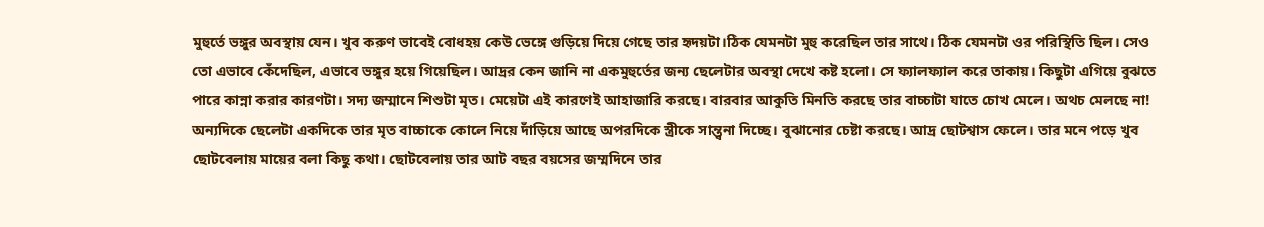মুহুর্তে ভঙ্গুর অবস্থায় যেন। খুব করুণ ভাবেই বোধহয় কেউ ভেঙ্গে গুড়িয়ে দিয়ে গেছে তার হৃদয়টা।ঠিক যেমনটা মুহু করেছিল তার সাথে। ঠিক যেমনটা ওর পরিস্থিতি ছিল। সেও তো এভাবে কেঁদেছিল, এভাবে ভঙ্গুর হয়ে গিয়েছিল। আদ্রর কেন জানি না একমুহুর্তের জন্য ছেলেটার অবস্থা দেখে কষ্ট হলো। সে ফ্যালফ্যাল করে তাকায়। কিছুটা এগিয়ে বুঝতে পারে কান্না করার কারণটা। সদ্য জম্মানে শিশুটা মৃত। মেয়েটা এই কারণেই আহাজারি করছে। বারবার আকুতি মিনতি করছে তার বাচ্চাটা যাতে চোখ মেলে। অথচ মেলছে না! অন্যদিকে ছেলেটা একদিকে তার মৃত বাচ্চাকে কোলে নিয়ে দাঁড়িয়ে আছে অপরদিকে স্ত্রীকে সান্ত্বনা দিচ্ছে। বুঝানোর চেষ্টা করছে। আদ্র ছোটশ্বাস ফেলে। তার মনে পড়ে খুব ছোটবেলায় মায়ের বলা কিছু কথা। ছোটবেলায় তার আট বছর বয়সের জম্মদিনে তার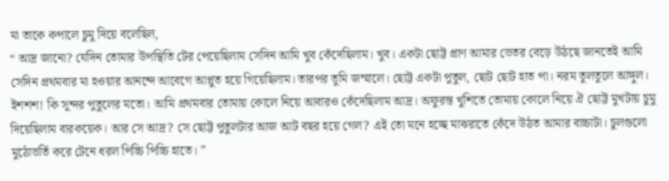মা তাকে কপালে চুমু দিয়ে বলেছিল,
“ আদ্র জানো? যেদিন তোমার উপস্থিতি টের পেয়েছিলাম সেদিন আমি খুব কেঁদেছিলাম। খুব। একটা ছোট্ট প্রাণ আমার ভেতর বেড়ে উঠছে জানতেই আমি সেদিন প্রথমবার মা হওয়ার আনন্দে আবেগে আপ্লুত হয়ে গিয়েছিলাম। তারপর তুমি জম্মালে। ছোট্ট একটা পুতুল, ছোট ছোট হাত পা। নরম তুলতুলে আঙ্গুল। ইশশশ! কি সুন্দর পুতুলের মতো। আমি প্রথমবার তোমায় কোলে নিয়ে আবারও কেঁদেছিলাম আদ্র। অফুরন্ত খুশিতে তোমায় কোলে নিয়ে ঐ ছোট্ট মুখটায় চুমু দিয়েছিলাম বারকয়েক। আর সে আদ্র? সে ছোট্ট পুতুলটার আজ আট বছর হয়ে গেল? এই তো মনে হচ্ছে মাঝরাতে কেঁদে উঠত আমার বাচ্চাটা। চুলগুলো মুঠোভর্তি করে টেনে ধরল পিচ্চি পিচ্চি হাতে। ”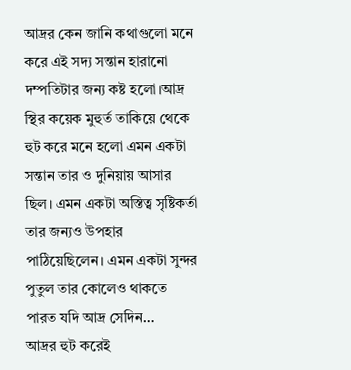আদ্রর কেন জানি কথাগুলো মনে করে এই সদ্য সন্তান হারানো দম্পতিটার জন্য কষ্ট হলো।আদ্র স্থির কয়েক মুহুর্ত তাকিয়ে থেকে হুট করে মনে হলো এমন একটা সন্তান তার ও দুনিয়ায় আসার ছিল। এমন একটা অস্তিত্ব সৃষ্টিকর্তা তার জন্যও উপহার পাঠিয়েছিলেন। এমন একটা সুন্দর পুতুল তার কোলেও থাকতে পারত যদি আদ্র সেদিন…
আদ্রর হুট করেই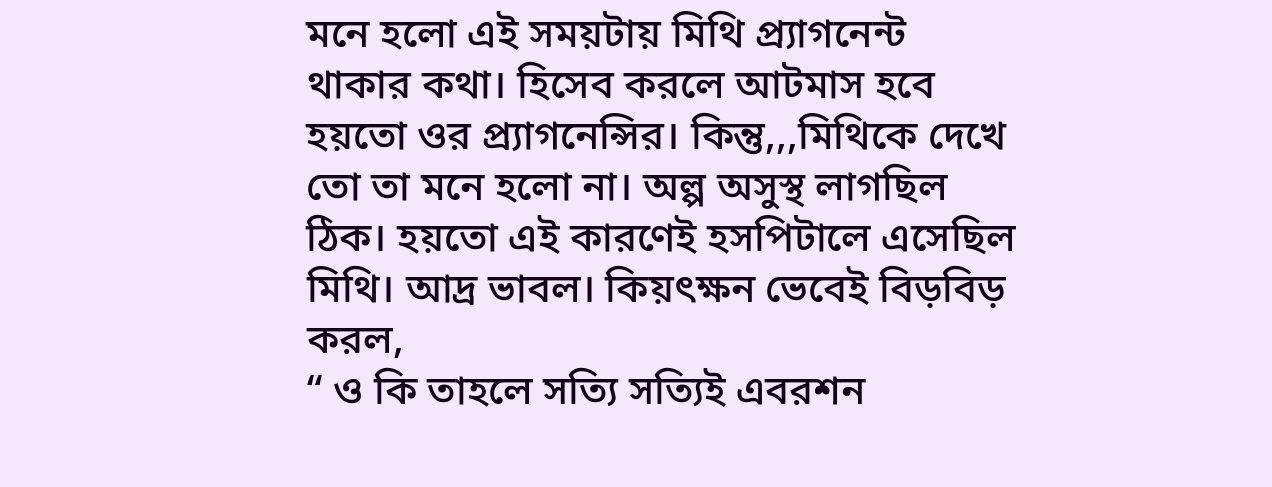মনে হলো এই সময়টায় মিথি প্র্যাগনেন্ট থাকার কথা। হিসেব করলে আটমাস হবে হয়তো ওর প্র্যাগনেন্সির। কিন্তু,,,মিথিকে দেখে তো তা মনে হলো না। অল্প অসুস্থ লাগছিল ঠিক। হয়তো এই কারণেই হসপিটালে এসেছিল মিথি। আদ্র ভাবল। কিয়ৎক্ষন ভেবেই বিড়বিড় করল,
“ ও কি তাহলে সত্যি সত্যিই এবরশন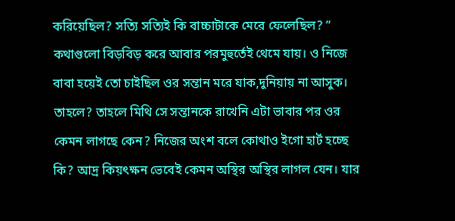করিয়েছিল? সত্যি সত্যিই কি বাচ্চাটাকে মেরে ফেলেছিল? ”
কথাগুলো বিড়বিড় করে আবার পরমুহুর্তেই থেমে যায়। ও নিজে বাবা হয়েই তো চাইছিল ওর সন্তান মরে যাক,দুনিয়ায় না আসুক। তাহলে? তাহলে মিথি সে সন্তানকে রাখেনি এটা ভাবার পর ওর কেমন লাগছে কেন? নিজের অংশ বলে কোথাও ইগো হার্ট হচ্ছে কি? আদ্র কিয়ৎক্ষন ভেবেই কেমন অস্থির অস্থির লাগল যেন। যার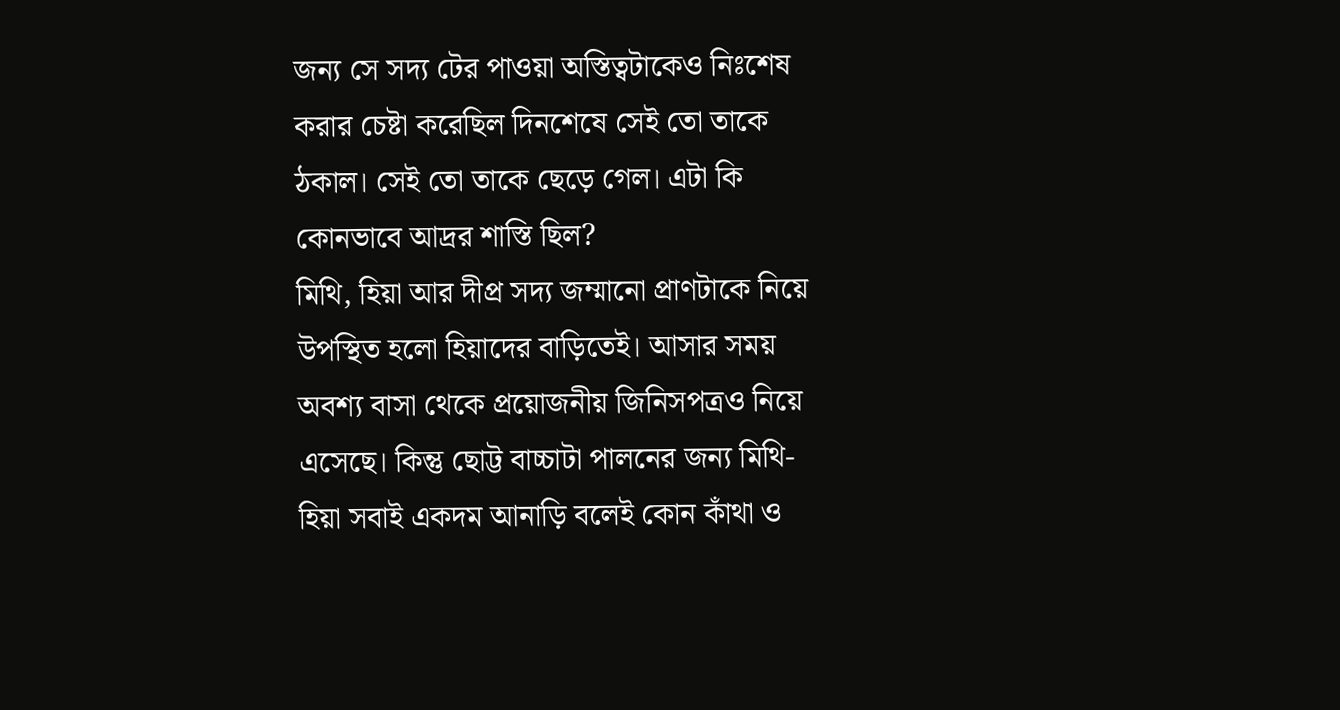জন্য সে সদ্য টের পাওয়া অস্তিত্বটাকেও নিঃশেষ করার চেষ্টা করেছিল দিনশেষে সেই তো তাকে ঠকাল। সেই তো তাকে ছেড়ে গেল। এটা কি কোনভাবে আদ্রর শাস্তি ছিল?
মিথি, হিয়া আর দীপ্র সদ্য জম্মানো প্রাণটাকে নিয়ে উপস্থিত হলো হিয়াদের বাড়িতেই। আসার সময় অবশ্য বাসা থেকে প্রয়োজনীয় জিনিসপত্রও নিয়ে এসেছে। কিন্তু ছোট্ট বাচ্চাটা পালনের জন্য মিথি-হিয়া সবাই একদম আনাড়ি বলেই কোন কাঁথা ও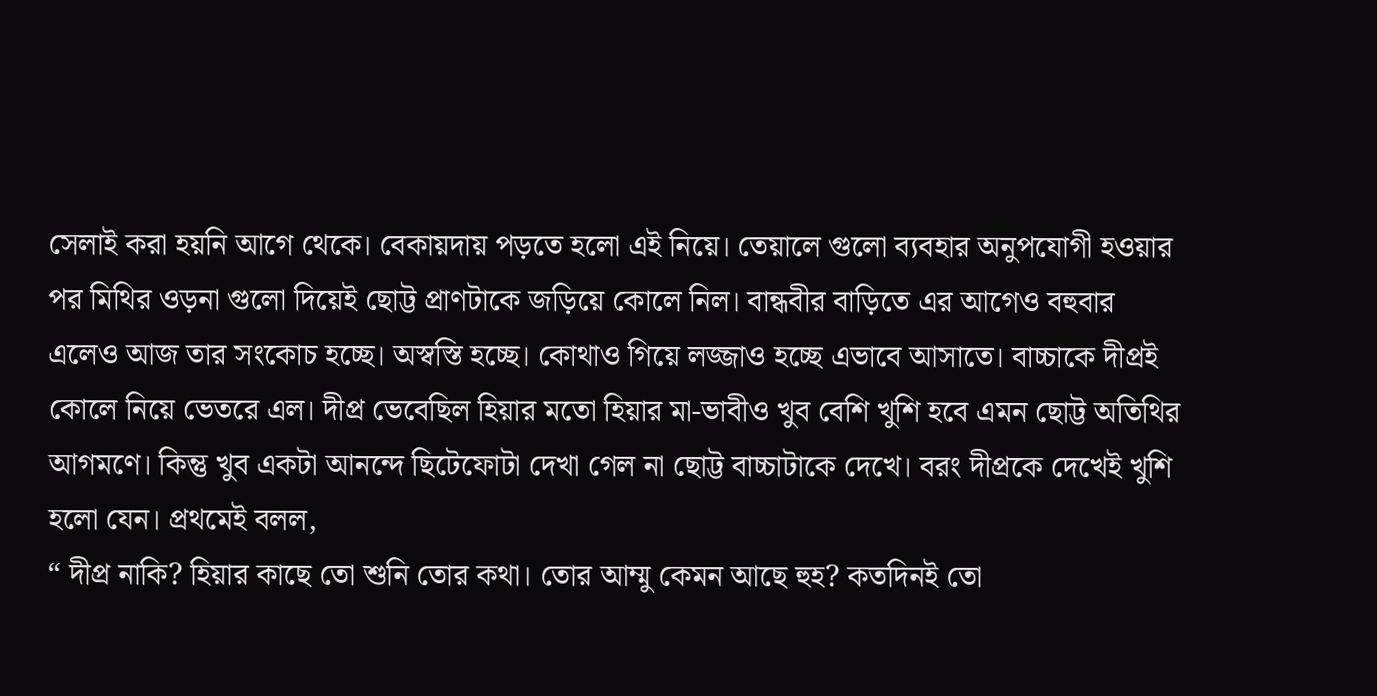সেলাই করা হয়নি আগে থেকে। বেকায়দায় পড়তে হলো এই নিয়ে। তেয়ালে গুলো ব্যবহার অনুপযোগী হওয়ার পর মিথির ওড়না গুলো দিয়েই ছোট্ট প্রাণটাকে জড়িয়ে কোলে নিল। বান্ধবীর বাড়িতে এর আগেও বহুবার এলেও আজ তার সংকোচ হচ্ছে। অস্বস্তি হচ্ছে। কোথাও গিয়ে লজ্জাও হচ্ছে এভাবে আসাতে। বাচ্চাকে দীপ্রই কোলে নিয়ে ভেতরে এল। দীপ্র ভেবেছিল হিয়ার মতো হিয়ার মা-ভাবীও খুব বেশি খুশি হবে এমন ছোট্ট অতিথির আগমণে। কিন্তু খুব একটা আনন্দে ছিটেফোটা দেখা গেল না ছোট্ট বাচ্চাটাকে দেখে। বরং দীপ্রকে দেখেই খুশি হলো যেন। প্রথমেই বলল,
“ দীপ্র নাকি? হিয়ার কাছে তো শুনি তোর কথা। তোর আম্মু কেমন আছে হুহ? কতদিনই তো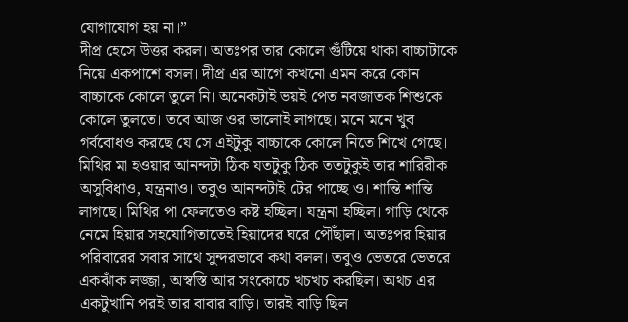যোগাযোগ হয় না।”
দীপ্র হেসে উত্তর করল। অতঃপর তার কোলে গুঁটিয়ে থাকা বাচ্চাটাকে নিয়ে একপাশে বসল। দীপ্র এর আগে কখনো এমন করে কোন বাচ্চাকে কোলে তুলে নি। অনেকটাই ভয়ই পেত নবজাতক শিশুকে কোলে তুলতে। তবে আজ ওর ভালোই লাগছে। মনে মনে খুব গর্ববোধও করছে যে সে এইটুকু বাচ্চাকে কোলে নিতে শিখে গেছে।
মিথির মা হওয়ার আনন্দটা ঠিক যতটুকু ঠিক ততটুকুই তার শারিরীক অসুবিধাও, যন্ত্রনাও। তবুও আনন্দটাই টের পাচ্ছে ও। শান্তি শান্তি লাগছে। মিথির পা ফেলতেও কষ্ট হচ্ছিল। যন্ত্রনা হচ্ছিল। গাড়ি থেকে নেমে হিয়ার সহযোগিতাতেই হিয়াদের ঘরে পৌঁছাল। অতঃপর হিয়ার পরিবারের সবার সাথে সুন্দরভাবে কথা বলল। তবুও ভেতরে ভেতরে একঝাঁক লজ্জা, অস্বস্তি আর সংকোচে খচখচ করছিল। অথচ এর একটুখানি পরই তার বাবার বাড়ি। তারই বাড়ি ছিল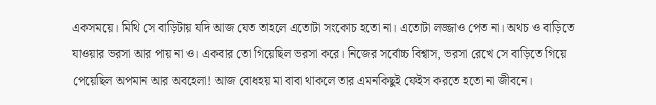একসময়ে। মিথি সে বাড়িটায় যদি আজ যেত তাহলে এতোটা সংকোচ হতো না। এতোটা লজ্জাও পেত না। অথচ ও বাড়িতে যাওয়ার ভরসা আর পায় না ও। একবার তো গিয়েছিল ভরসা করে। নিজের সর্বোচ্চ বিশ্বাস, ভরসা রেখে সে বাড়িতে গিয়ে পেয়েছিল অপমান আর অবহেলা! আজ বোধহয় মা বাবা থাকলে তার এমনকিছুই ফেইস করতে হতো না জীবনে।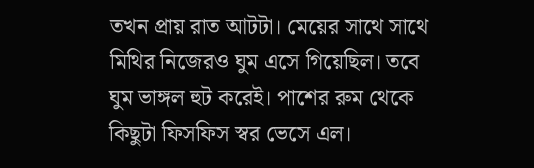তখন প্রায় রাত আটটা। মেয়ের সাথে সাথে মিথির নিজেরও ঘুম এসে গিয়েছিল। তবে ঘুম ভাঙ্গল হুট করেই। পাশের রুম থেকে কিছুটা ফিসফিস স্বর ভেসে এল।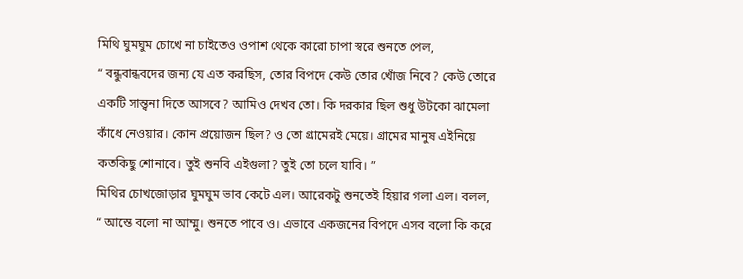মিথি ঘুমঘুম চোখে না চাইতেও ওপাশ থেকে কারো চাপা স্বরে শুনতে পেল,
“ বন্ধুবান্ধবদের জন্য যে এত করছিস, তোর বিপদে কেউ তোর খোঁজ নিবে? কেউ তোরে একটি সান্ত্বনা দিতে আসবে? আমিও দেখব তো। কি দরকার ছিল শুধু উটকো ঝামেলা কাঁধে নেওয়ার। কোন প্রয়োজন ছিল? ও তো গ্রামেরই মেয়ে। গ্রামের মানুষ এইনিয়ে কতকিছু শোনাবে। তুই শুনবি এইগুলা? তুই তো চলে যাবি। ”
মিথির চোখজোড়ার ঘুমঘুম ভাব কেটে এল। আরেকটু শুনতেই হিয়ার গলা এল। বলল,
“ আস্তে বলো না আম্মু। শুনতে পাবে ও। এভাবে একজনের বিপদে এসব বলো কি করে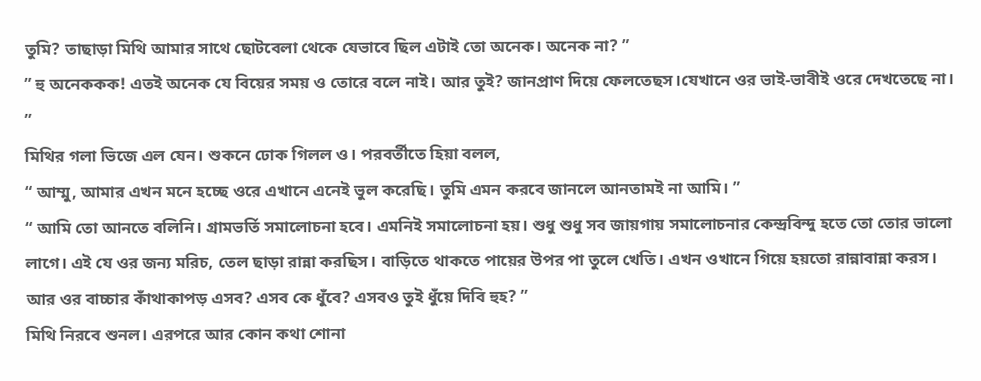তুমি? তাছাড়া মিথি আমার সাথে ছোটবেলা থেকে যেভাবে ছিল এটাই তো অনেক। অনেক না? ”
” হু অনেককক! এতই অনেক যে বিয়ের সময় ও তোরে বলে নাই। আর তুই? জানপ্রাণ দিয়ে ফেলতেছস।যেখানে ওর ভাই-ভাবীই ওরে দেখতেছে না। ”
মিথির গলা ভিজে এল যেন। শুকনে ঢোক গিলল ও। পরবর্তীতে হিয়া বলল,
“ আম্মু, আমার এখন মনে হচ্ছে ওরে এখানে এনেই ভুল করেছি। তুমি এমন করবে জানলে আনতামই না আমি। ”
“ আমি তো আনতে বলিনি। গ্রামভর্তি সমালোচনা হবে। এমনিই সমালোচনা হয়। শুধু শুধু সব জায়গায় সমালোচনার কেন্দ্রবিন্দু হতে তো তোর ভালো লাগে। এই যে ওর জন্য মরিচ, তেল ছাড়া রান্না করছিস। বাড়িতে থাকতে পায়ের উপর পা তুলে খেতি। এখন ওখানে গিয়ে হয়তো রান্নাবান্না করস। আর ওর বাচ্চার কাঁথাকাপড় এসব? এসব কে ধুঁবে? এসবও তুই ধুঁয়ে দিবি হুহ? ”
মিথি নিরবে শুনল। এরপরে আর কোন কথা শোনা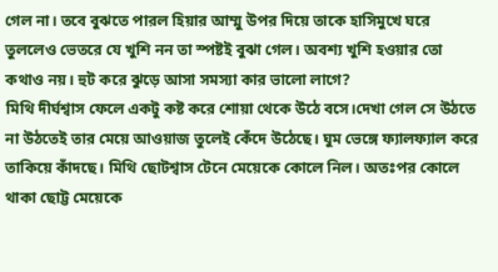গেল না। তবে বুঝতে পারল হিয়ার আম্মু উপর দিয়ে তাকে হাসিমুখে ঘরে তুললেও ভেতরে যে খুশি নন তা স্পষ্টই বুঝা গেল। অবশ্য খুশি হওয়ার তো কথাও নয়। হুট করে ঝুড়ে আসা সমস্যা কার ভালো লাগে?
মিথি দীর্ঘশ্বাস ফেলে একটু কষ্ট করে শোয়া থেকে উঠে বসে।দেখা গেল সে উঠতে না উঠতেই তার মেয়ে আওয়াজ তুলেই কেঁদে উঠেছে। ঘুম ভেঙ্গে ফ্যালফ্যাল করে তাকিয়ে কাঁদছে। মিথি ছোটশ্বাস টেনে মেয়েকে কোলে নিল। অতঃপর কোলে থাকা ছোট্ট মেয়েকে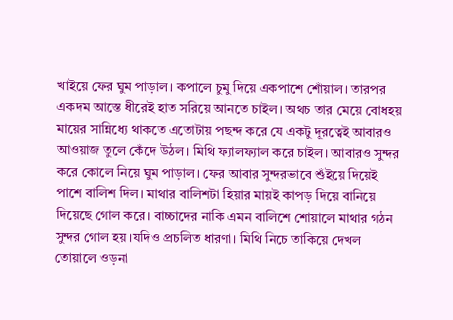খাইয়ে ফের ঘুম পাড়াল। কপালে চুমু দিয়ে একপাশে শোঁয়াল। তারপর একদম আস্তে ধীরেই হাত সরিয়ে আনতে চাইল। অথচ তার মেয়ে বোধহয় মায়ের সান্নিধ্যে থাকতে এতোটায় পছন্দ করে যে একটু দূরত্বেই আবারও আওয়াজ তুলে কেঁদে উঠল। মিথি ফ্যালফ্যাল করে চাইল। আবারও সুন্দর করে কোলে নিয়ে ঘুম পাড়াল। ফের আবার সুন্দরভাবে শুঁইয়ে দিয়েই পাশে বালিশ দিল। মাথার বালিশটা হিয়ার মায়ই কাপড় দিয়ে বানিয়ে দিয়েছে গোল করে। বাচ্চাদের নাকি এমন বালিশে শোয়ালে মাথার গঠন সুন্দর গোল হয়।যদিও প্রচলিত ধারণা। মিথি নিচে তাকিয়ে দেখল তোয়ালে ওড়না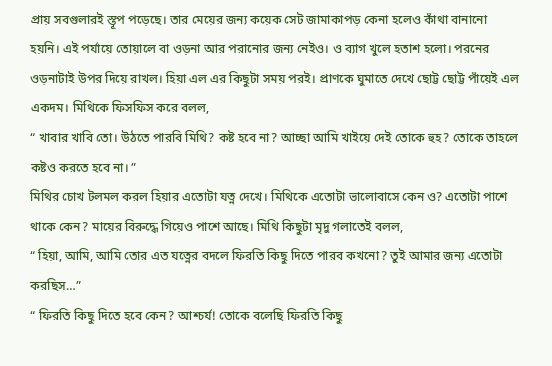প্রায় সবগুলারই স্তূপ পড়েছে। তার মেয়ের জন্য কয়েক সেট জামাকাপড় কেনা হলেও কাঁথা বানানো হয়নি। এই পর্যায়ে তোয়ালে বা ওড়না আর পরানোর জন্য নেইও। ও ব্যাগ খুলে হতাশ হলো। পরনের ওড়নাটাই উপর দিয়ে রাখল। হিয়া এল এর কিছুটা সময় পরই। প্রাণকে ঘুমাতে দেখে ছোট্ট ছোট্ট পাঁয়েই এল একদম। মিথিকে ফিসফিস করে বলল,
“ খাবার খাবি তো। উঠতে পারবি মিথি? কষ্ট হবে না? আচ্ছা আমি খাইয়ে দেই তোকে হুহ? তোকে তাহলে কষ্টও করতে হবে না। ”
মিথির চোখ টলমল করল হিয়ার এতোটা যত্ন দেখে। মিথিকে এতোটা ভালোবাসে কেন ও? এতোটা পাশে থাকে কেন? মায়ের বিরুদ্ধে গিয়েও পাশে আছে। মিথি কিছুটা মৃদু গলাতেই বলল,
“ হিয়া, আমি, আমি তোর এত যত্নের বদলে ফিরতি কিছু দিতে পারব কখনো? তুই আমার জন্য এতোটা করছিস…”
“ ফিরতি কিছু দিতে হবে কেন? আশ্চর্য! তোকে বলেছি ফিরতি কিছু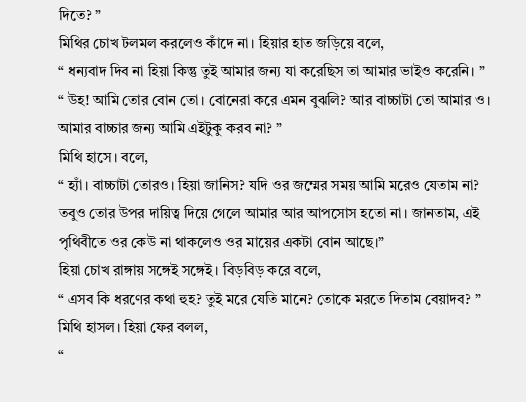দিতে? ”
মিথির চোখ টলমল করলেও কাঁদে না। হিয়ার হাত জড়িয়ে বলে,
“ ধন্যবাদ দিব না হিয়া কিন্তু তুই আমার জন্য যা করেছিস তা আমার ভাইও করেনি। ”
“ উহ! আমি তোর বোন তো। বোনেরা করে এমন বুঝলি? আর বাচ্চাটা তো আমার ও। আমার বাচ্চার জন্য আমি এইটুকু করব না? ”
মিথি হাসে। বলে,
“ হ্যাঁ। বাচ্চাটা তোরও। হিয়া জানিস? যদি ওর জম্মের সময় আমি মরেও যেতাম না? তবুও তোর উপর দায়িত্ব দিয়ে গেলে আমার আর আপসোস হতো না। জানতাম, এই পৃথিবীতে ওর কেউ না থাকলেও ওর মায়ের একটা বোন আছে।”
হিয়া চোখ রাঙ্গায় সঙ্গেই সঙ্গেই। বিড়বিড় করে বলে,
“ এসব কি ধরণের কথা হুহ? তুই মরে যেতি মানে? তোকে মরতে দিতাম বেয়াদব? ”
মিথি হাসল। হিয়া ফের বলল,
“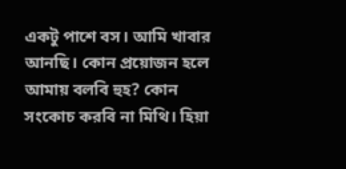একটু পাশে বস। আমি খাবার আনছি। কোন প্রয়োজন হলে আমায় বলবি হুহ? কোন সংকোচ করবি না মিথি। হিয়া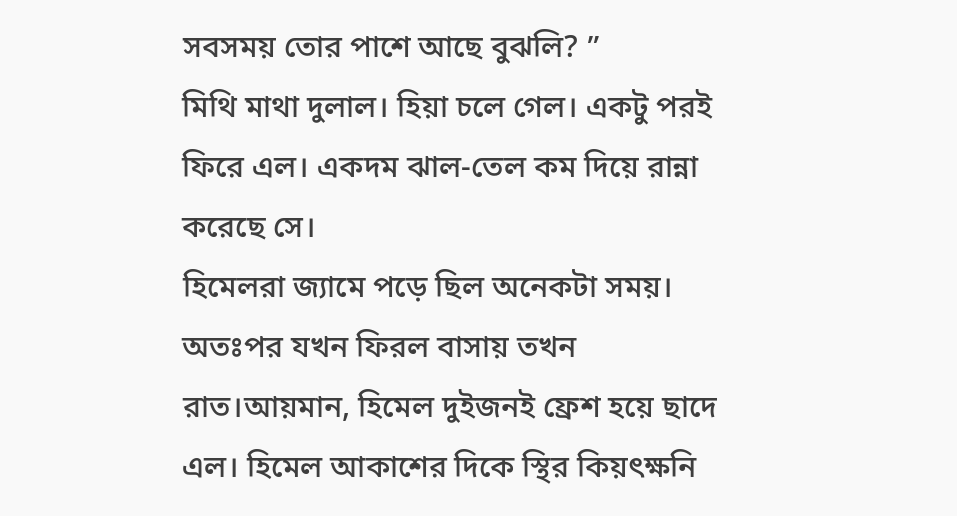সবসময় তোর পাশে আছে বুঝলি? ”
মিথি মাথা দুলাল। হিয়া চলে গেল। একটু পরই ফিরে এল। একদম ঝাল-তেল কম দিয়ে রান্না করেছে সে।
হিমেলরা জ্যামে পড়ে ছিল অনেকটা সময়। অতঃপর যখন ফিরল বাসায় তখন রাত।আয়মান, হিমেল দুইজনই ফ্রেশ হয়ে ছাদে এল। হিমেল আকাশের দিকে স্থির কিয়ৎক্ষনি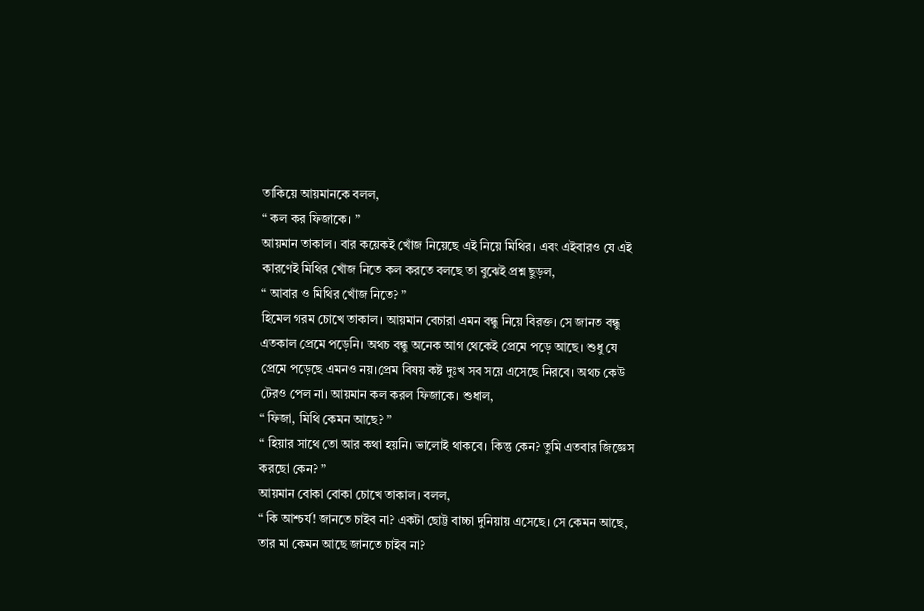তাকিয়ে আয়মানকে বলল,
“ কল কর ফিজাকে। ”
আয়মান তাকাল। বার কয়েকই খোঁজ নিয়েছে এই নিয়ে মিথির। এবং এইবারও যে এই কারণেই মিথির খোঁজ নিতে কল করতে বলছে তা বুঝেই প্রশ্ন ছুড়ল,
“ আবার ও মিথির খোঁজ নিতে? ”
হিমেল গরম চোখে তাকাল। আয়মান বেচারা এমন বন্ধু নিয়ে বিরক্ত। সে জানত বন্ধু এতকাল প্রেমে পড়েনি। অথচ বন্ধু অনেক আগ থেকেই প্রেমে পড়ে আছে। শুধু যে প্রেমে পড়েছে এমনও নয়।প্রেম বিষয় কষ্ট দুঃখ সব সয়ে এসেছে নিরবে। অথচ কেউ টেরও পেল না। আয়মান কল করল ফিজাকে। শুধাল,
“ ফিজা, মিথি কেমন আছে? ”
“ হিয়ার সাথে তো আর কথা হয়নি। ভালোই থাকবে। কিন্তু কেন? তুমি এতবার জিজ্ঞেস করছো কেন? ”
আয়মান বোকা বোকা চোখে তাকাল। বলল,
“ কি আশ্চর্য! জানতে চাইব না? একটা ছোট্ট বাচ্চা দুনিয়ায় এসেছে। সে কেমন আছে, তার মা কেমন আছে জানতে চাইব না?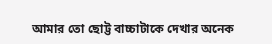আমার তো ছোট্ট বাচ্চাটাকে দেখার অনেক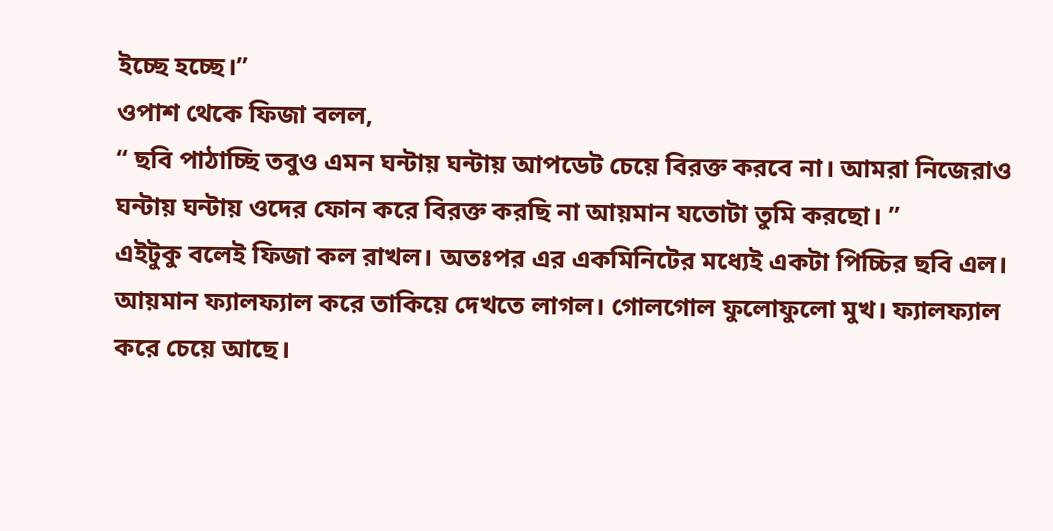ইচ্ছে হচ্ছে।”
ওপাশ থেকে ফিজা বলল,
“ ছবি পাঠাচ্ছি তবুও এমন ঘন্টায় ঘন্টায় আপডেট চেয়ে বিরক্ত করবে না। আমরা নিজেরাও ঘন্টায় ঘন্টায় ওদের ফোন করে বিরক্ত করছি না আয়মান যতোটা তুমি করছো। ”
এইটুকু বলেই ফিজা কল রাখল। অতঃপর এর একমিনিটের মধ্যেই একটা পিচ্চির ছবি এল। আয়মান ফ্যালফ্যাল করে তাকিয়ে দেখতে লাগল। গোলগোল ফুলোফুলো মুখ। ফ্যালফ্যাল করে চেয়ে আছে।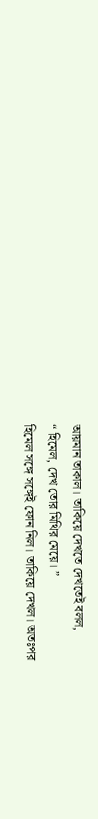আয়মান তাকাল। তাকিয়ে দেখতে দেখতেই বলল,
“ হিমেল, দেখ তোর মিথির মেয়ে। ”
হিমেল সঙ্গে সঙ্গেই ফোন নিল। তাকিয়ে দেখল। অতঃপর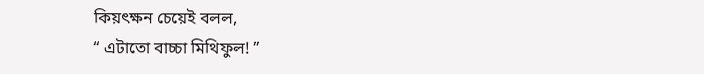কিয়ৎক্ষন চেয়েই বলল,
“ এটাতো বাচ্চা মিথিফুল! ”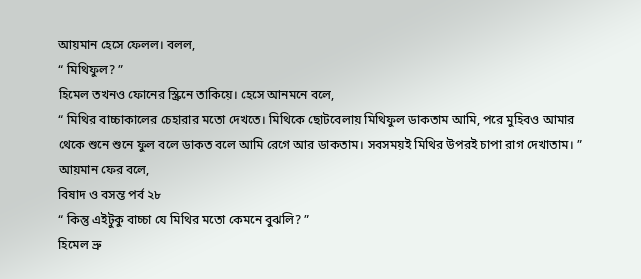আয়মান হেসে ফেলল। বলল,
“ মিথিফুল? ”
হিমেল তখনও ফোনের স্ক্রিনে তাকিয়ে। হেসে আনমনে বলে,
“ মিথির বাচ্চাকালের চেহারার মতো দেখতে। মিথিকে ছোটবেলায় মিথিফুল ডাকতাম আমি, পরে মুহিবও আমার থেকে শুনে শুনে ফুল বলে ডাকত বলে আমি রেগে আর ডাকতাম। সবসময়ই মিথির উপরই চাপা রাগ দেখাতাম। ”
আয়মান ফের বলে,
বিষাদ ও বসন্ত পর্ব ২৮
“ কিন্তু এইটুকু বাচ্চা যে মিথির মতো কেমনে বুঝলি? ”
হিমেল ভ্রু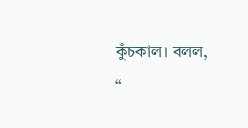কুঁচকাল। বলল,
“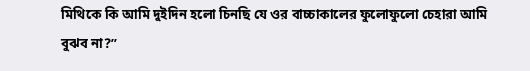মিথিকে কি আমি দুইদিন হলো চিনছি যে ওর বাচ্চাকালের ফুলোফুলো চেহারা আমি বুঝব না?”